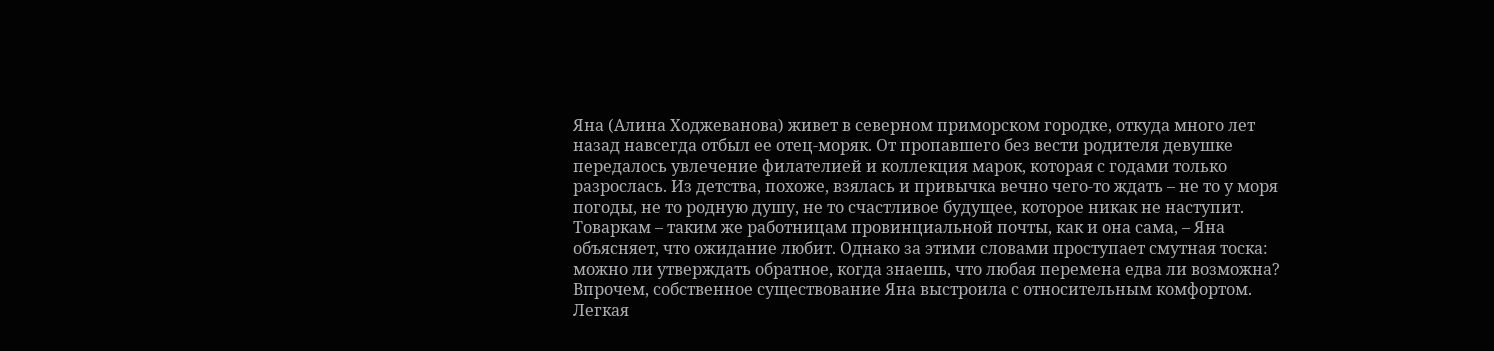Яна (Алина Ходжеванова) живет в северном приморском городке, откуда много лет назад навсегда отбыл ее отец-моряк. От пропавшего без вести родителя девушке передалось увлечение филателией и коллекция марок, которая с годами только разрослась. Из детства, похоже, взялась и привычка вечно чего-то ждать – не то у моря погоды, не то родную душу, не то счастливое будущее, которое никак не наступит. Товаркам – таким же работницам провинциальной почты, как и она сама, – Яна объясняет, что ожидание любит. Однако за этими словами проступает смутная тоска: можно ли утверждать обратное, когда знаешь, что любая перемена едва ли возможна?
Впрочем, собственное существование Яна выстроила с относительным комфортом. Легкая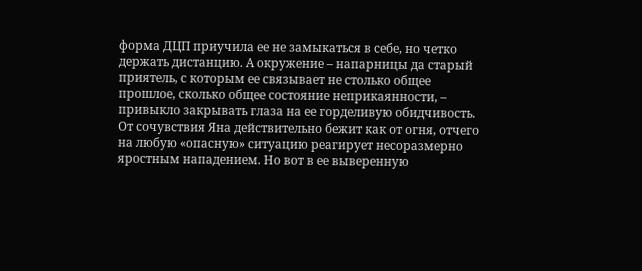форма ДЦП приучила ее не замыкаться в себе, но четко держать дистанцию. А окружение – напарницы да старый приятель, с которым ее связывает не столько общее прошлое, сколько общее состояние неприкаянности, – привыкло закрывать глаза на ее горделивую обидчивость. От сочувствия Яна действительно бежит как от огня, отчего на любую «опасную» ситуацию реагирует несоразмерно яростным нападением. Но вот в ее выверенную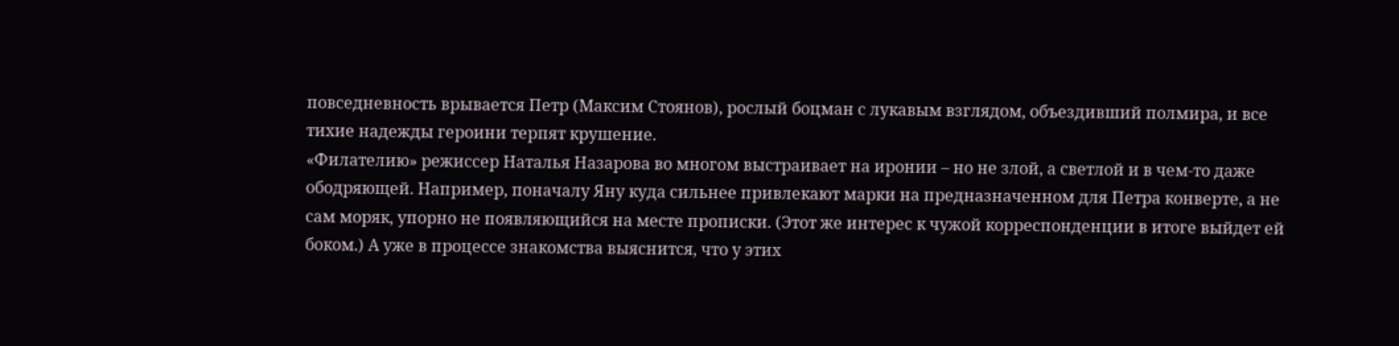повседневность врывается Петр (Максим Стоянов), рослый боцман с лукавым взглядом, объездивший полмира, и все тихие надежды героини терпят крушение.
«Филателию» режиссер Наталья Назарова во многом выстраивает на иронии – но не злой, а светлой и в чем-то даже ободряющей. Например, поначалу Яну куда сильнее привлекают марки на предназначенном для Петра конверте, а не сам моряк, упорно не появляющийся на месте прописки. (Этот же интерес к чужой корреспонденции в итоге выйдет ей боком.) А уже в процессе знакомства выяснится, что у этих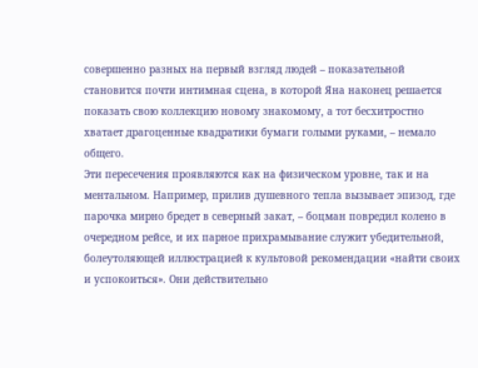совершенно разных на первый взгляд людей – показательной становится почти интимная сцена, в которой Яна наконец решается показать свою коллекцию новому знакомому, а тот бесхитростно хватает драгоценные квадратики бумаги голыми руками, – немало общего.
Эти пересечения проявляются как на физическом уровне, так и на ментальном. Например, прилив душевного тепла вызывает эпизод, где парочка мирно бредет в северный закат, – боцман повредил колено в очередном рейсе, и их парное прихрамывание служит убедительной, болеутоляющей иллюстрацией к культовой рекомендации «найти своих и успокоиться». Они действительно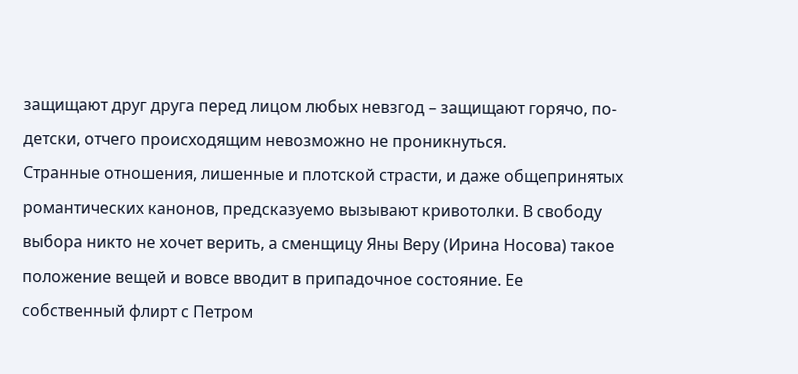защищают друг друга перед лицом любых невзгод – защищают горячо, по-детски, отчего происходящим невозможно не проникнуться.
Странные отношения, лишенные и плотской страсти, и даже общепринятых романтических канонов, предсказуемо вызывают кривотолки. В свободу выбора никто не хочет верить, а сменщицу Яны Веру (Ирина Носова) такое положение вещей и вовсе вводит в припадочное состояние. Ее собственный флирт с Петром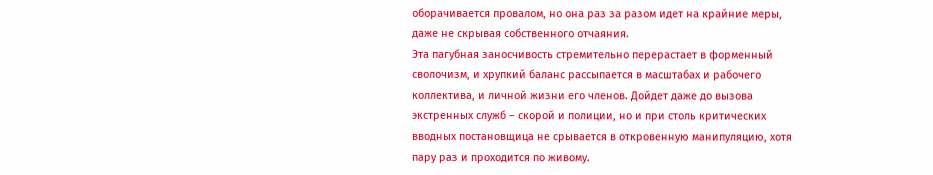оборачивается провалом, но она раз за разом идет на крайние меры, даже не скрывая собственного отчаяния.
Эта пагубная заносчивость стремительно перерастает в форменный сволочизм, и хрупкий баланс рассыпается в масштабах и рабочего коллектива, и личной жизни его членов. Дойдет даже до вызова экстренных служб – скорой и полиции, но и при столь критических вводных постановщица не срывается в откровенную манипуляцию, хотя пару раз и проходится по живому.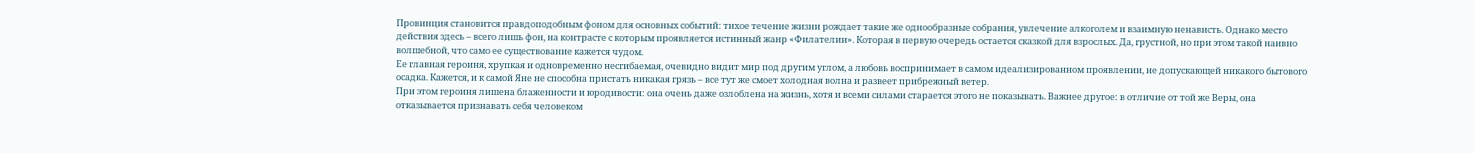Провинция становится правдоподобным фоном для основных событий: тихое течение жизни рождает такие же однообразные собрания, увлечение алкоголем и взаимную ненависть. Однако место действия здесь – всего лишь фон, на контрасте с которым проявляется истинный жанр «Филателии». Которая в первую очередь остается сказкой для взрослых. Да, грустной, но при этом такой наивно волшебной, что само ее существование кажется чудом.
Ее главная героиня, хрупкая и одновременно несгибаемая, очевидно видит мир под другим углом, а любовь воспринимает в самом идеализированном проявлении, не допускающей никакого бытового осадка. Кажется, и к самой Яне не способна пристать никакая грязь – все тут же смоет холодная волна и развеет прибрежный ветер.
При этом героиня лишена блаженности и юродивости: она очень даже озлоблена на жизнь, хотя и всеми силами старается этого не показывать. Важнее другое: в отличие от той же Веры, она отказывается признавать себя человеком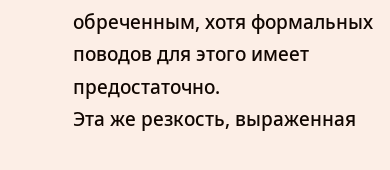обреченным, хотя формальных поводов для этого имеет предостаточно.
Эта же резкость, выраженная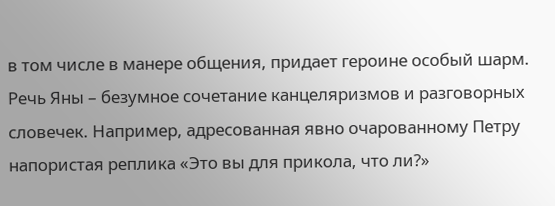в том числе в манере общения, придает героине особый шарм. Речь Яны – безумное сочетание канцеляризмов и разговорных словечек. Например, адресованная явно очарованному Петру напористая реплика «Это вы для прикола, что ли?»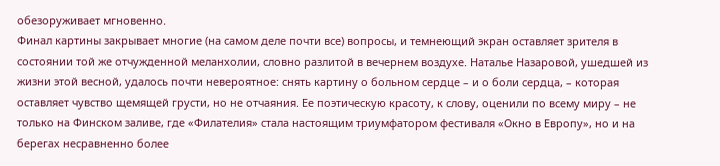обезоруживает мгновенно.
Финал картины закрывает многие (на самом деле почти все) вопросы, и темнеющий экран оставляет зрителя в состоянии той же отчужденной меланхолии, словно разлитой в вечернем воздухе. Наталье Назаровой, ушедшей из жизни этой весной, удалось почти невероятное: снять картину о больном сердце – и о боли сердца, – которая оставляет чувство щемящей грусти, но не отчаяния. Ее поэтическую красоту, к слову, оценили по всему миру – не только на Финском заливе, где «Филателия» стала настоящим триумфатором фестиваля «Окно в Европу», но и на берегах несравненно более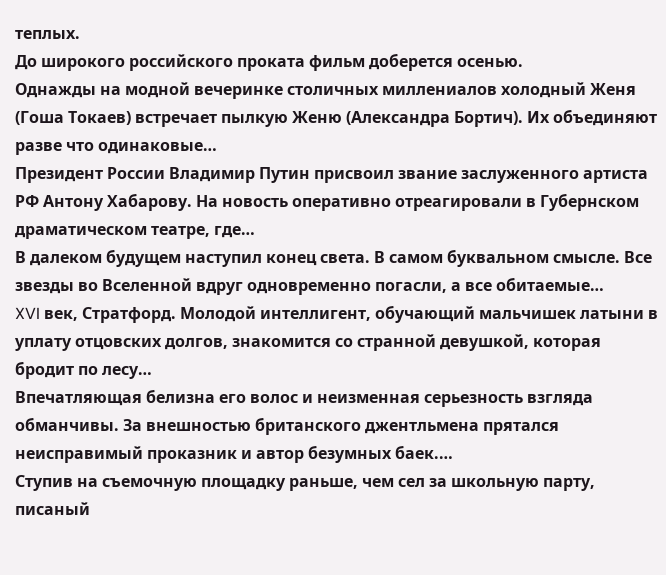теплых.
До широкого российского проката фильм доберется осенью.
Однажды на модной вечеринке столичных миллениалов холодный Женя (Гоша Токаев) встречает пылкую Женю (Александра Бортич). Их объединяют разве что одинаковые…
Президент России Владимир Путин присвоил звание заслуженного артиста РФ Антону Хабарову. На новость оперативно отреагировали в Губернском драматическом театре, где…
В далеком будущем наступил конец света. В самом буквальном смысле. Все звезды во Вселенной вдруг одновременно погасли, а все обитаемые…
XVI век, Стратфорд. Молодой интеллигент, обучающий мальчишек латыни в уплату отцовских долгов, знакомится со странной девушкой, которая бродит по лесу…
Впечатляющая белизна его волос и неизменная серьезность взгляда обманчивы. За внешностью британского джентльмена прятался неисправимый проказник и автор безумных баек.…
Ступив на съемочную площадку раньше, чем сел за школьную парту, писаный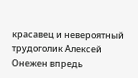красавец и невероятный трудоголик Алексей Онежен впредь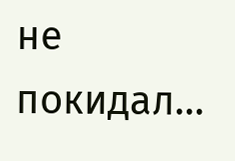не покидал…